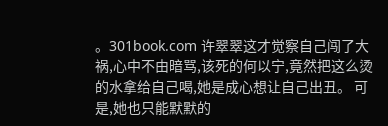。301book.com 许翠翠这才觉察自己闯了大祸,心中不由暗骂,该死的何以宁,竟然把这么烫的水拿给自己喝,她是成心想让自己出丑。 可是,她也只能默默的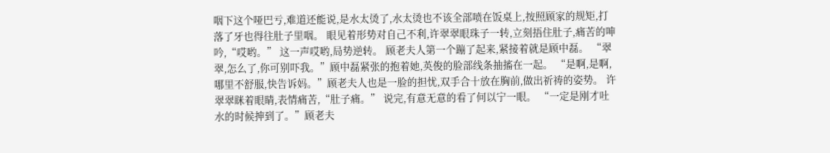咽下这个哑巴亏,难道还能说,是水太烫了,水太烫也不该全部喷在饭桌上,按照顾家的规矩,打落了牙也得往肚子里咽。 眼见着形势对自己不利,许翠翠眼珠子一转,立刻捂住肚子,痛苦的呻吟,“哎哟。” 这一声哎哟,局势逆转。 顾老夫人第一个蹦了起来,紧接着就是顾中磊。 “翠翠,怎么了,你可别吓我。”顾中磊紧张的抱着她,英俊的脸部线条抽搐在一起。 “是啊,是啊,哪里不舒服,快告诉妈。”顾老夫人也是一脸的担忧,双手合十放在胸前,做出祈祷的姿势。 许翠翠眯着眼睛,表情痛苦,“肚子痛。” 说完,有意无意的看了何以宁一眼。 “一定是刚才吐水的时候抻到了。”顾老夫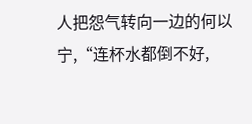人把怨气转向一边的何以宁,“连杯水都倒不好,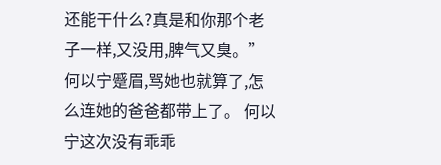还能干什么?真是和你那个老子一样,又没用,脾气又臭。” 何以宁蹙眉,骂她也就算了,怎么连她的爸爸都带上了。 何以宁这次没有乖乖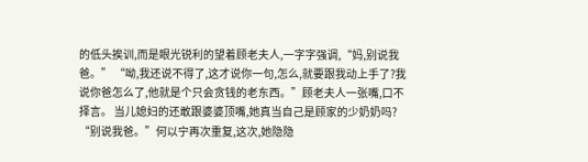的低头挨训,而是眼光锐利的望着顾老夫人,一字字强调,“妈,别说我爸。” “呦,我还说不得了,这才说你一句,怎么,就要跟我动上手了?我说你爸怎么了,他就是个只会贪钱的老东西。”顾老夫人一张嘴,口不择言。 当儿媳妇的还敢跟婆婆顶嘴,她真当自己是顾家的少奶奶吗? “别说我爸。”何以宁再次重复,这次,她隐隐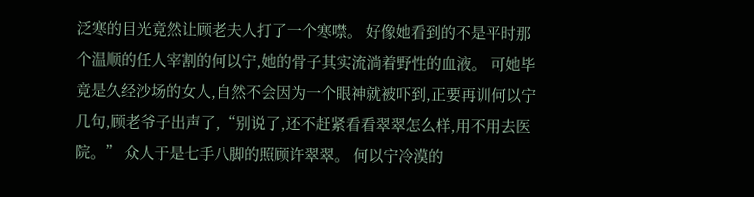泛寒的目光竟然让顾老夫人打了一个寒噤。 好像她看到的不是平时那个温顺的任人宰割的何以宁,她的骨子其实流淌着野性的血液。 可她毕竟是久经沙场的女人,自然不会因为一个眼神就被吓到,正要再训何以宁几句,顾老爷子出声了,“别说了,还不赶紧看看翠翠怎么样,用不用去医院。” 众人于是七手八脚的照顾许翠翠。 何以宁冷漠的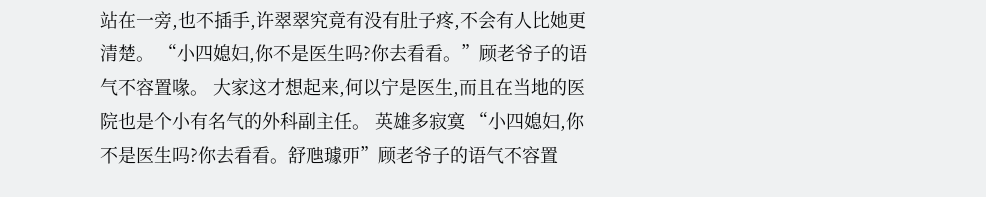站在一旁,也不插手,许翠翠究竟有没有肚子疼,不会有人比她更清楚。 “小四媳妇,你不是医生吗?你去看看。”顾老爷子的语气不容置喙。 大家这才想起来,何以宁是医生,而且在当地的医院也是个小有名气的外科副主任。 英雄多寂寞 “小四媳妇,你不是医生吗?你去看看。舒虺璩丣”顾老爷子的语气不容置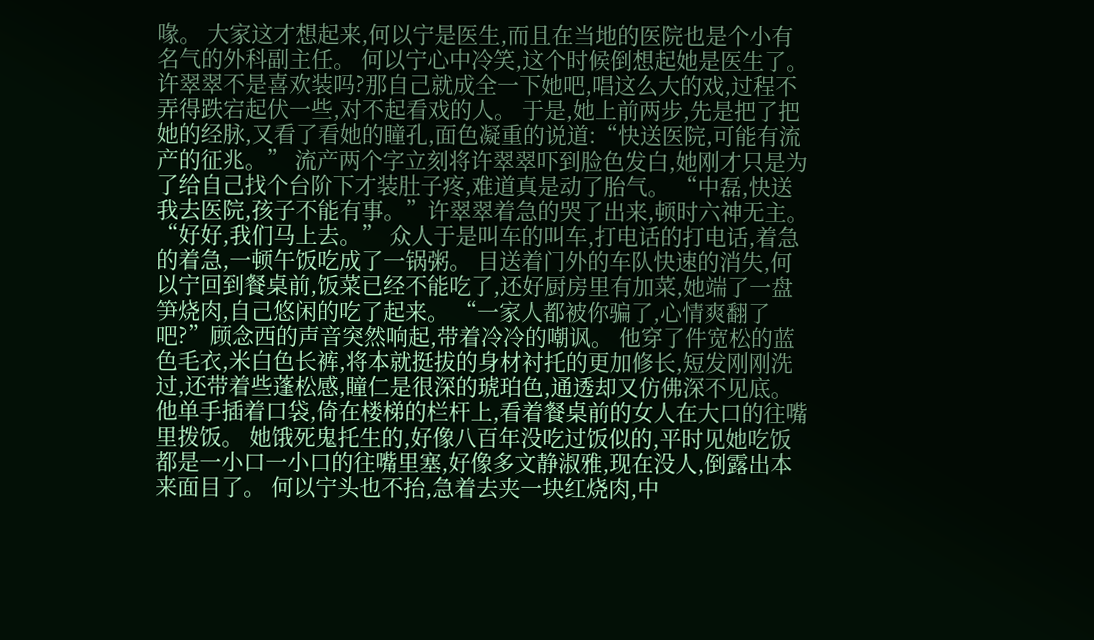喙。 大家这才想起来,何以宁是医生,而且在当地的医院也是个小有名气的外科副主任。 何以宁心中冷笑,这个时候倒想起她是医生了。 许翠翠不是喜欢装吗?那自己就成全一下她吧,唱这么大的戏,过程不弄得跌宕起伏一些,对不起看戏的人。 于是,她上前两步,先是把了把她的经脉,又看了看她的瞳孔,面色凝重的说道:“快送医院,可能有流产的征兆。” 流产两个字立刻将许翠翠吓到脸色发白,她刚才只是为了给自己找个台阶下才装肚子疼,难道真是动了胎气。 “中磊,快送我去医院,孩子不能有事。”许翠翠着急的哭了出来,顿时六神无主。 “好好,我们马上去。” 众人于是叫车的叫车,打电话的打电话,着急的着急,一顿午饭吃成了一锅粥。 目送着门外的车队快速的消失,何以宁回到餐桌前,饭菜已经不能吃了,还好厨房里有加菜,她端了一盘笋烧肉,自己悠闲的吃了起来。 “一家人都被你骗了,心情爽翻了吧?”顾念西的声音突然响起,带着冷冷的嘲讽。 他穿了件宽松的蓝色毛衣,米白色长裤,将本就挺拔的身材衬托的更加修长,短发刚刚洗过,还带着些蓬松感,瞳仁是很深的琥珀色,通透却又仿佛深不见底。 他单手插着口袋,倚在楼梯的栏杆上,看着餐桌前的女人在大口的往嘴里拨饭。 她饿死鬼托生的,好像八百年没吃过饭似的,平时见她吃饭都是一小口一小口的往嘴里塞,好像多文静淑雅,现在没人,倒露出本来面目了。 何以宁头也不抬,急着去夹一块红烧肉,中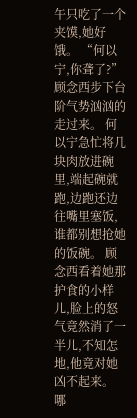午只吃了一个夹馍,她好饿。 “何以宁,你聋了?”顾念西步下台阶气势汹汹的走过来。 何以宁急忙将几块肉放进碗里,端起碗就跑,边跑还边往嘴里塞饭,谁都别想抢她的饭碗。 顾念西看着她那护食的小样儿,脸上的怒气竟然消了一半儿,不知怎地,他竟对她凶不起来。 哪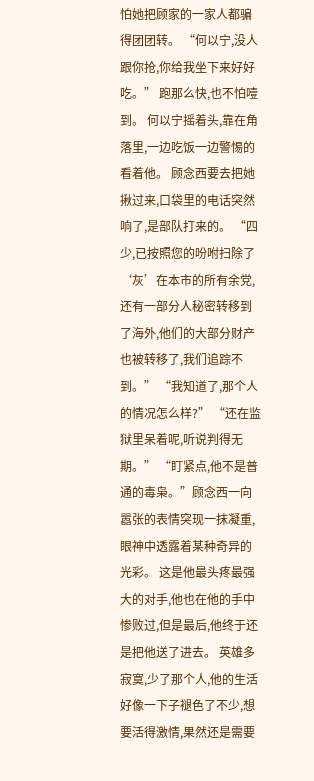怕她把顾家的一家人都骗得团团转。 “何以宁,没人跟你抢,你给我坐下来好好吃。” 跑那么快,也不怕噎到。 何以宁摇着头,靠在角落里,一边吃饭一边警惕的看着他。 顾念西要去把她揪过来,口袋里的电话突然响了,是部队打来的。 “四少,已按照您的吩咐扫除了‘灰’在本市的所有余党,还有一部分人秘密转移到了海外,他们的大部分财产也被转移了,我们追踪不到。” “我知道了,那个人的情况怎么样?” “还在监狱里呆着呢,听说判得无期。” “盯紧点,他不是普通的毒枭。”顾念西一向嚣张的表情突现一抹凝重,眼神中透露着某种奇异的光彩。 这是他最头疼最强大的对手,他也在他的手中惨败过,但是最后,他终于还是把他送了进去。 英雄多寂寞,少了那个人,他的生活好像一下子褪色了不少,想要活得激情,果然还是需要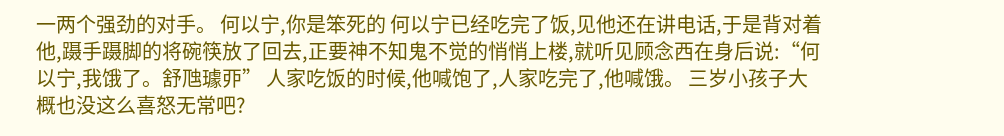一两个强劲的对手。 何以宁,你是笨死的 何以宁已经吃完了饭,见他还在讲电话,于是背对着他,蹑手蹑脚的将碗筷放了回去,正要神不知鬼不觉的悄悄上楼,就听见顾念西在身后说:“何以宁,我饿了。舒虺璩丣” 人家吃饭的时候,他喊饱了,人家吃完了,他喊饿。 三岁小孩子大概也没这么喜怒无常吧?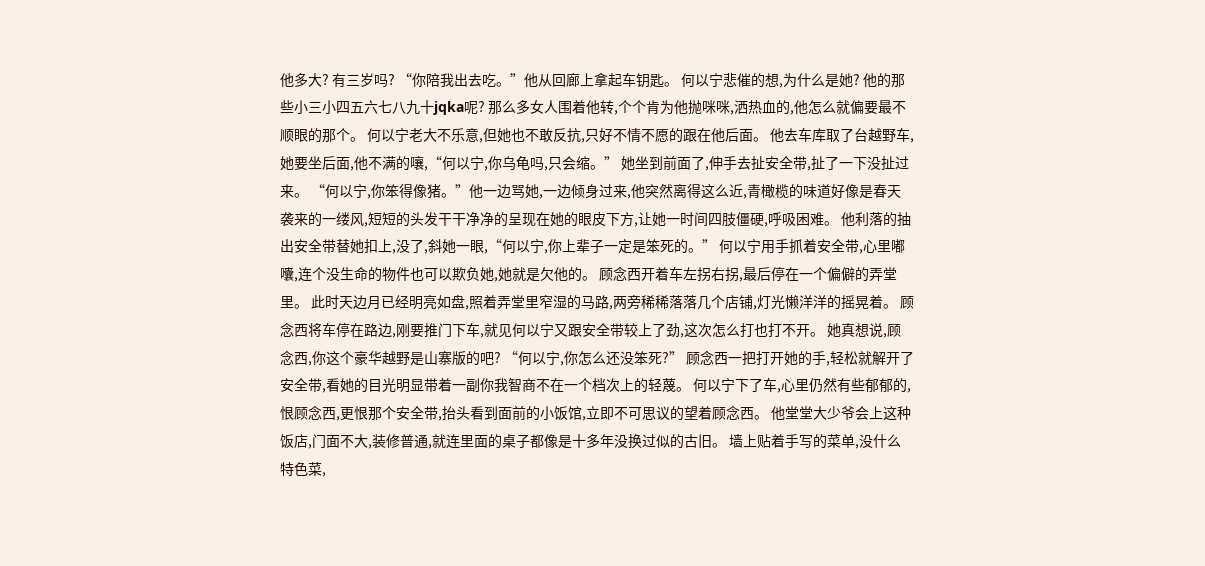他多大? 有三岁吗? “你陪我出去吃。”他从回廊上拿起车钥匙。 何以宁悲催的想,为什么是她? 他的那些小三小四五六七八九十jqka呢? 那么多女人围着他转,个个肯为他抛咪咪,洒热血的,他怎么就偏要最不顺眼的那个。 何以宁老大不乐意,但她也不敢反抗,只好不情不愿的跟在他后面。 他去车库取了台越野车,她要坐后面,他不满的嚷,“何以宁,你乌龟吗,只会缩。” 她坐到前面了,伸手去扯安全带,扯了一下没扯过来。 “何以宁,你笨得像猪。”他一边骂她,一边倾身过来,他突然离得这么近,青橄榄的味道好像是春天袭来的一缕风,短短的头发干干净净的呈现在她的眼皮下方,让她一时间四肢僵硬,呼吸困难。 他利落的抽出安全带替她扣上,没了,斜她一眼,“何以宁,你上辈子一定是笨死的。” 何以宁用手抓着安全带,心里嘟囔,连个没生命的物件也可以欺负她,她就是欠他的。 顾念西开着车左拐右拐,最后停在一个偏僻的弄堂里。 此时天边月已经明亮如盘,照着弄堂里窄湿的马路,两旁稀稀落落几个店铺,灯光懒洋洋的摇晃着。 顾念西将车停在路边,刚要推门下车,就见何以宁又跟安全带较上了劲,这次怎么打也打不开。 她真想说,顾念西,你这个豪华越野是山寨版的吧? “何以宁,你怎么还没笨死?” 顾念西一把打开她的手,轻松就解开了安全带,看她的目光明显带着一副你我智商不在一个档次上的轻蔑。 何以宁下了车,心里仍然有些郁郁的,恨顾念西,更恨那个安全带,抬头看到面前的小饭馆,立即不可思议的望着顾念西。 他堂堂大少爷会上这种饭店,门面不大,装修普通,就连里面的桌子都像是十多年没换过似的古旧。 墙上贴着手写的菜单,没什么特色菜,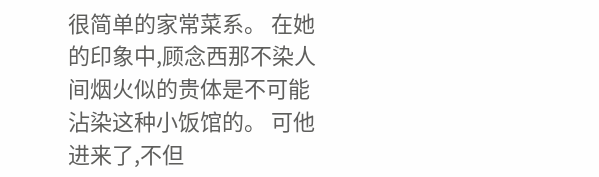很简单的家常菜系。 在她的印象中,顾念西那不染人间烟火似的贵体是不可能沾染这种小饭馆的。 可他进来了,不但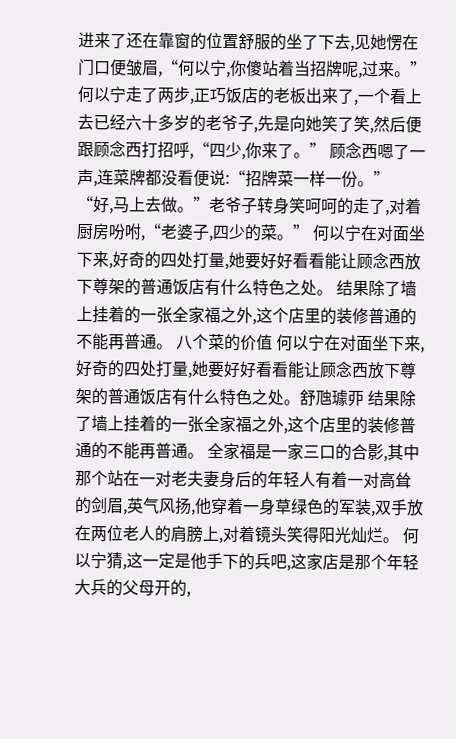进来了还在靠窗的位置舒服的坐了下去,见她愣在门口便皱眉,“何以宁,你傻站着当招牌呢,过来。” 何以宁走了两步,正巧饭店的老板出来了,一个看上去已经六十多岁的老爷子,先是向她笑了笑,然后便跟顾念西打招呼,“四少,你来了。” 顾念西嗯了一声,连菜牌都没看便说:“招牌菜一样一份。” “好,马上去做。”老爷子转身笑呵呵的走了,对着厨房吩咐,“老婆子,四少的菜。” 何以宁在对面坐下来,好奇的四处打量,她要好好看看能让顾念西放下尊架的普通饭店有什么特色之处。 结果除了墙上挂着的一张全家福之外,这个店里的装修普通的不能再普通。 八个菜的价值 何以宁在对面坐下来,好奇的四处打量,她要好好看看能让顾念西放下尊架的普通饭店有什么特色之处。舒虺璩丣 结果除了墙上挂着的一张全家福之外,这个店里的装修普通的不能再普通。 全家福是一家三口的合影,其中那个站在一对老夫妻身后的年轻人有着一对高耸的剑眉,英气风扬,他穿着一身草绿色的军装,双手放在两位老人的肩膀上,对着镜头笑得阳光灿烂。 何以宁猜,这一定是他手下的兵吧,这家店是那个年轻大兵的父母开的,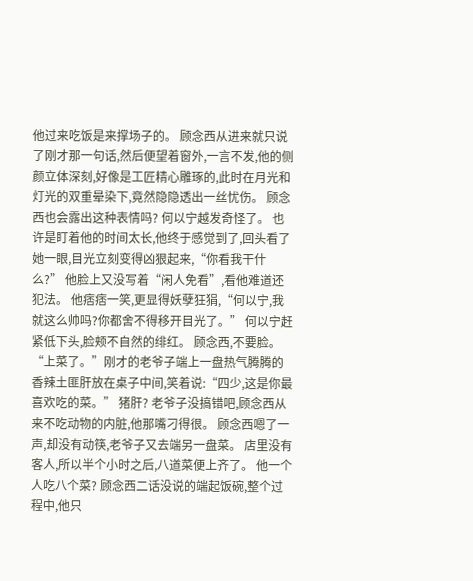他过来吃饭是来撑场子的。 顾念西从进来就只说了刚才那一句话,然后便望着窗外,一言不发,他的侧颜立体深刻,好像是工匠精心雕琢的,此时在月光和灯光的双重晕染下,竟然隐隐透出一丝忧伤。 顾念西也会露出这种表情吗? 何以宁越发奇怪了。 也许是盯着他的时间太长,他终于感觉到了,回头看了她一眼,目光立刻变得凶狠起来,“你看我干什么?” 他脸上又没写着“闲人免看”,看他难道还犯法。 他痞痞一笑,更显得妖孽狂狷,“何以宁,我就这么帅吗?你都舍不得移开目光了。” 何以宁赶紧低下头,脸颊不自然的绯红。 顾念西,不要脸。 “上菜了。”刚才的老爷子端上一盘热气腾腾的香辣土匪肝放在桌子中间,笑着说:“四少,这是你最喜欢吃的菜。” 猪肝? 老爷子没搞错吧,顾念西从来不吃动物的内脏,他那嘴刁得很。 顾念西嗯了一声,却没有动筷,老爷子又去端另一盘菜。 店里没有客人,所以半个小时之后,八道菜便上齐了。 他一个人吃八个菜? 顾念西二话没说的端起饭碗,整个过程中,他只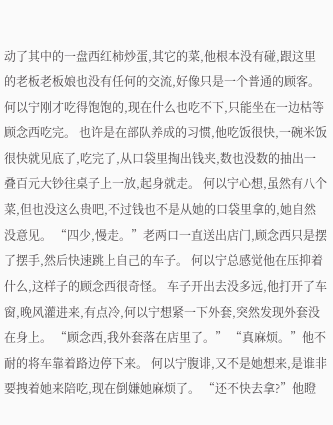动了其中的一盘西红柿炒蛋,其它的菜,他根本没有碰,跟这里的老板老板娘也没有任何的交流,好像只是一个普通的顾客。 何以宁刚才吃得饱饱的,现在什么也吃不下,只能坐在一边枯等顾念西吃完。 也许是在部队养成的习惯,他吃饭很快,一碗米饭很快就见底了,吃完了,从口袋里掏出钱夹,数也没数的抽出一叠百元大钞往桌子上一放,起身就走。 何以宁心想,虽然有八个菜,但也没这么贵吧,不过钱也不是从她的口袋里拿的,她自然没意见。 “四少,慢走。”老两口一直送出店门,顾念西只是摆了摆手,然后快速跳上自己的车子。 何以宁总感觉他在压抑着什么,这样子的顾念西很奇怪。 车子开出去没多远,他打开了车窗,晚风灌进来,有点冷,何以宁想紧一下外套,突然发现外套没在身上。 “顾念西,我外套落在店里了。” “真麻烦。”他不耐的将车靠着路边停下来。 何以宁腹诽,又不是她想来,是谁非要拽着她来陪吃,现在倒嫌她麻烦了。 “还不快去拿?”他瞪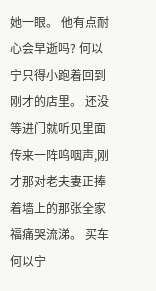她一眼。 他有点耐心会早逝吗? 何以宁只得小跑着回到刚才的店里。 还没等进门就听见里面传来一阵呜咽声,刚才那对老夫妻正捧着墙上的那张全家福痛哭流涕。 买车 何以宁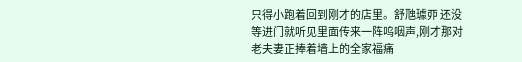只得小跑着回到刚才的店里。舒虺璩丣 还没等进门就听见里面传来一阵呜咽声,刚才那对老夫妻正捧着墙上的全家福痛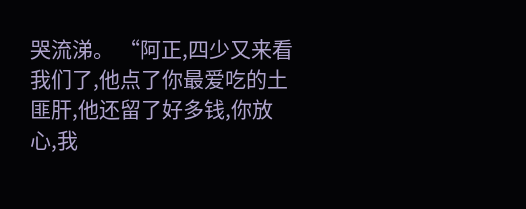哭流涕。 “阿正,四少又来看我们了,他点了你最爱吃的土匪肝,他还留了好多钱,你放心,我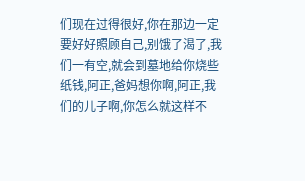们现在过得很好,你在那边一定要好好照顾自己,别饿了渴了,我们一有空,就会到墓地给你烧些纸钱,阿正,爸妈想你啊,阿正,我们的儿子啊,你怎么就这样不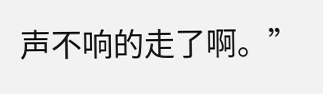声不响的走了啊。”